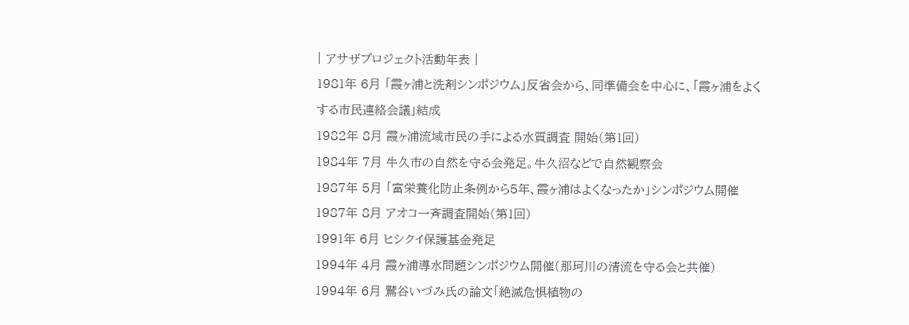| アサザプロジェクト活動年表 |
1981年 6月 「霞ヶ浦と洗剤シンポジウム」反省会から、同準備会を中心に、「霞ヶ浦をよくする市民連絡会議」結成
1982年 8月 霞ヶ浦流域市民の手による水質調査 開始(第1回)
1984年 7月 牛久市の自然を守る会発足。牛久沼などで自然観察会
1987年 5月 「富栄養化防止条例から5年、霞ヶ浦はよくなったか」シンポジウム開催
1987年 8月 アオコ一斉調査開始(第1回)
1991年 6月 ヒシクイ保護基金発足
1994年 4月 霞ヶ浦導水問題シンポジウム開催(那珂川の清流を守る会と共催)
1994年 6月 鷲谷いづみ氏の論文「絶滅危惧植物の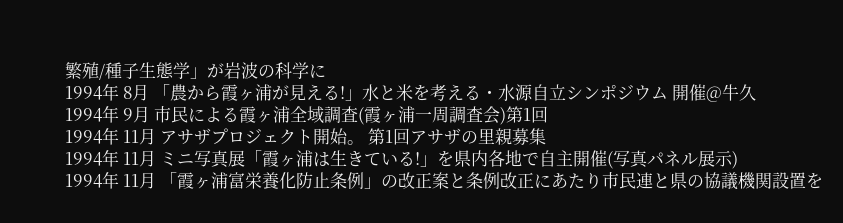繁殖/種子生態学」が岩波の科学に
1994年 8月 「農から霞ヶ浦が見える!」水と米を考える・水源自立シンポジウム 開催@牛久
1994年 9月 市民による霞ヶ浦全域調査(霞ヶ浦一周調査会)第1回
1994年 11月 アサザプロジェクト開始。 第1回アサザの里親募集
1994年 11月 ミニ写真展「霞ヶ浦は生きている!」を県内各地で自主開催(写真パネル展示)
1994年 11月 「霞ヶ浦富栄養化防止条例」の改正案と条例改正にあたり市民連と県の協議機関設置を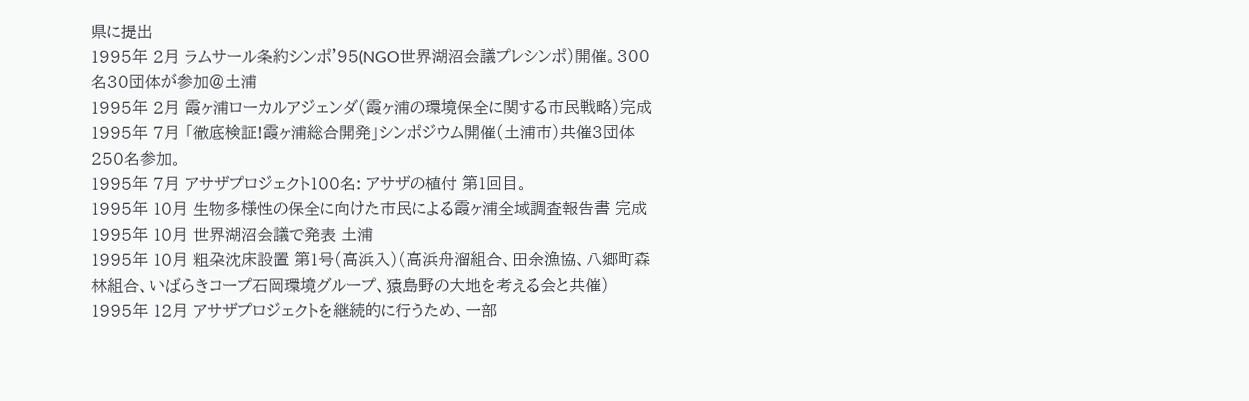県に提出
1995年 2月 ラムサール条約シンポ'95(NGO世界湖沼会議プレシンポ)開催。300名30団体が参加@土浦
1995年 2月 霞ヶ浦ローカルアジェンダ(霞ヶ浦の環境保全に関する市民戦略)完成
1995年 7月 「徹底検証!霞ヶ浦総合開発」シンポジウム開催(土浦市)共催3団体250名参加。
1995年 7月 アサザプロジェクト100名: アサザの植付 第1回目。
1995年 10月 生物多様性の保全に向けた市民による霞ヶ浦全域調査報告書 完成
1995年 10月 世界湖沼会議で発表 土浦
1995年 10月 粗朶沈床設置 第1号(高浜入)(高浜舟溜組合、田余漁協、八郷町森林組合、いばらきコープ石岡環境グループ、猿島野の大地を考える会と共催)
1995年 12月 アサザプロジェクトを継続的に行うため、一部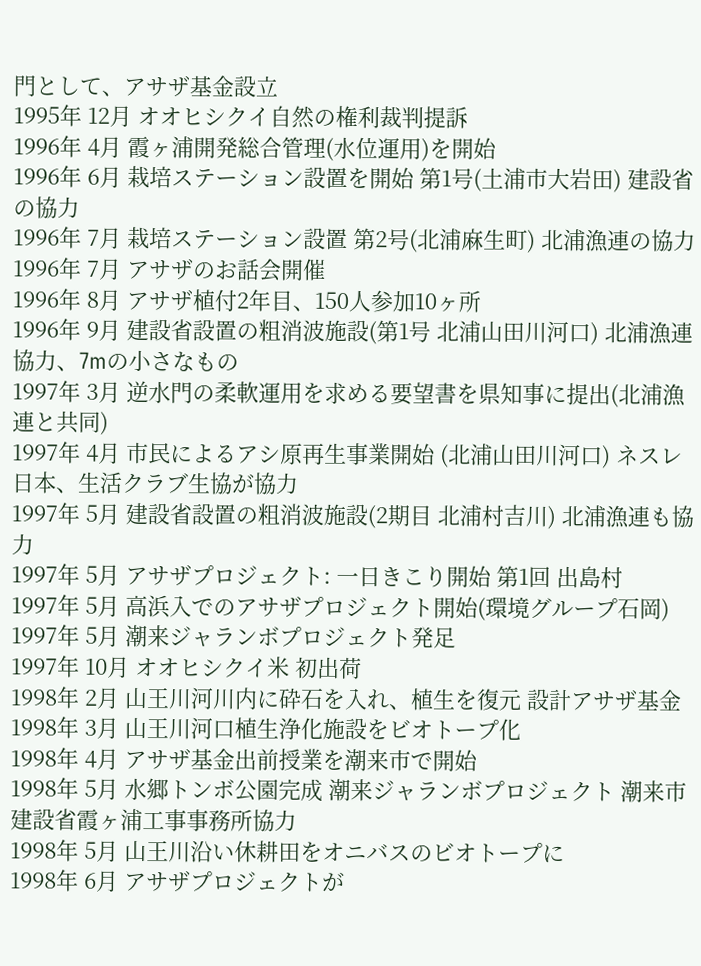門として、アサザ基金設立
1995年 12月 オオヒシクイ自然の権利裁判提訴
1996年 4月 霞ヶ浦開発総合管理(水位運用)を開始
1996年 6月 栽培ステーション設置を開始 第1号(土浦市大岩田) 建設省の協力
1996年 7月 栽培ステーション設置 第2号(北浦麻生町) 北浦漁連の協力
1996年 7月 アサザのお話会開催
1996年 8月 アサザ植付2年目、150人参加10ヶ所
1996年 9月 建設省設置の粗消波施設(第1号 北浦山田川河口) 北浦漁連協力、7mの小さなもの
1997年 3月 逆水門の柔軟運用を求める要望書を県知事に提出(北浦漁連と共同)
1997年 4月 市民によるアシ原再生事業開始 (北浦山田川河口) ネスレ日本、生活クラブ生協が協力
1997年 5月 建設省設置の粗消波施設(2期目 北浦村吉川) 北浦漁連も協力
1997年 5月 アサザプロジェクト: 一日きこり開始 第1回 出島村
1997年 5月 高浜入でのアサザプロジェクト開始(環境グループ石岡)
1997年 5月 潮来ジャランボプロジェクト発足
1997年 10月 オオヒシクイ米 初出荷
1998年 2月 山王川河川内に砕石を入れ、植生を復元 設計アサザ基金
1998年 3月 山王川河口植生浄化施設をビオトープ化
1998年 4月 アサザ基金出前授業を潮来市で開始
1998年 5月 水郷トンボ公園完成 潮来ジャランボプロジェクト 潮来市建設省霞ヶ浦工事事務所協力
1998年 5月 山王川沿い休耕田をオニバスのビオトープに
1998年 6月 アサザプロジェクトが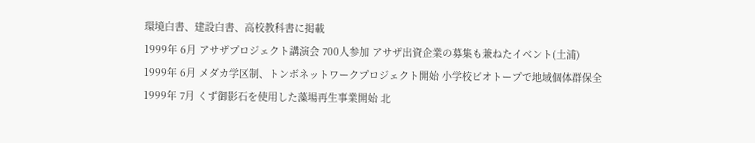環境白書、建設白書、高校教科書に掲載
1999年 6月 アサザプロジェクト講演会 700人参加 アサザ出資企業の募集も兼ねたイベント(土浦)
1999年 6月 メダカ学区制、トンボネットワークプロジェクト開始 小学校ビオトープで地域個体群保全
1999年 7月 くず御影石を使用した藻場再生事業開始 北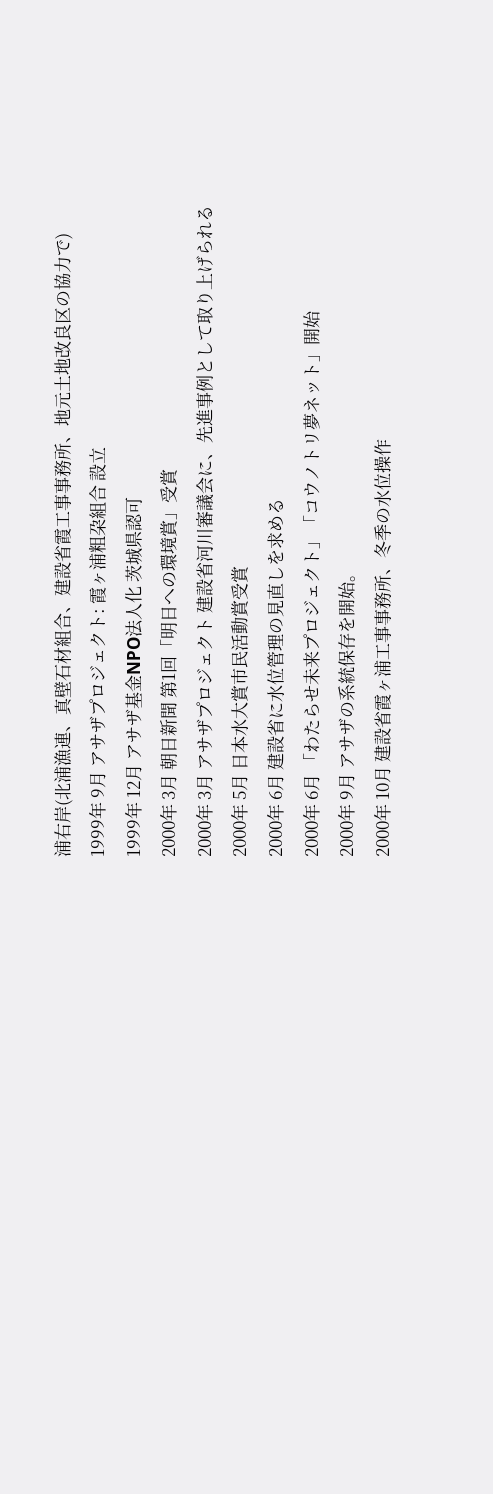浦右岸(北浦漁連、真壁石材組合、建設省霞工事事務所、地元土地改良区の協力で)
1999年 9月 アサザプロジェクト: 霞ヶ浦粗朶組合 設立
1999年 12月 アサザ基金NPO法人化 茨城県認可
2000年 3月 朝日新聞 第1回「明日への環境賞」受賞
2000年 3月 アサザプロジェクト 建設省河川審議会に、先進事例として取り上げられる
2000年 5月 日本水大賞市民活動賞受賞
2000年 6月 建設省に水位管理の見直しを求める
2000年 6月 「わたらせ未来プロジェクト」「コウノトリ夢ネット」開始
2000年 9月 アサザの系統保存を開始。
2000年 10月 建設省霞ヶ浦工事事務所、冬季の水位操作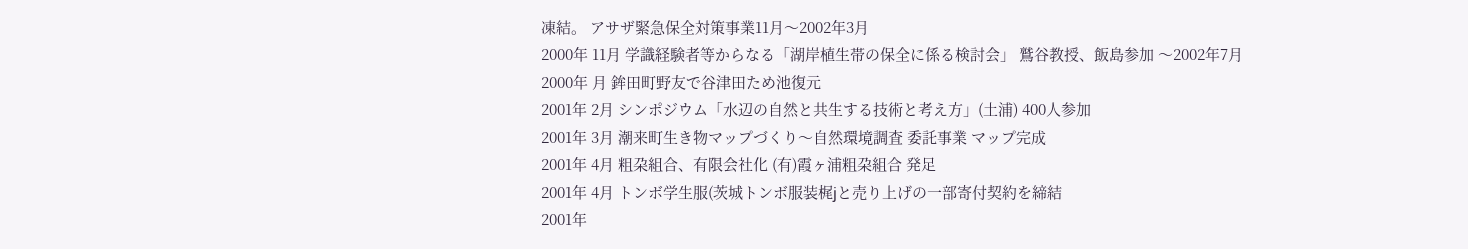凍結。 アサザ緊急保全対策事業11月〜2002年3月
2000年 11月 学識経験者等からなる「湖岸植生帯の保全に係る検討会」 鷲谷教授、飯島参加 〜2002年7月
2000年 月 鉾田町野友で谷津田ため池復元
2001年 2月 シンポジウム「水辺の自然と共生する技術と考え方」(土浦) 400人参加
2001年 3月 潮来町生き物マップづくり〜自然環境調査 委託事業 マップ完成
2001年 4月 粗朶組合、有限会社化 (有)霞ヶ浦粗朶組合 発足
2001年 4月 トンボ学生服(茨城トンボ服装梶jと売り上げの一部寄付契約を締結
2001年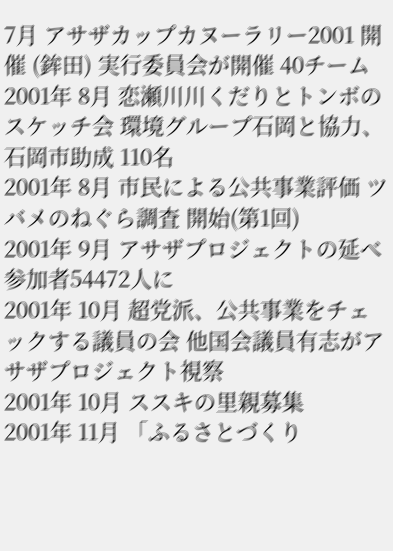7月 アサザカップカヌーラリー2001 開催 (鉾田) 実行委員会が開催 40チーム
2001年 8月 恋瀬川川くだりとトンボのスケッチ会 環境グループ石岡と協力、石岡市助成 110名
2001年 8月 市民による公共事業評価 ツバメのねぐら調査 開始(第1回)
2001年 9月 アサザプロジェクトの延べ参加者54472人に
2001年 10月 超党派、公共事業をチェックする議員の会 他国会議員有志がアサザプロジェクト視察
2001年 10月 ススキの里親募集
2001年 11月 「ふるさとづくり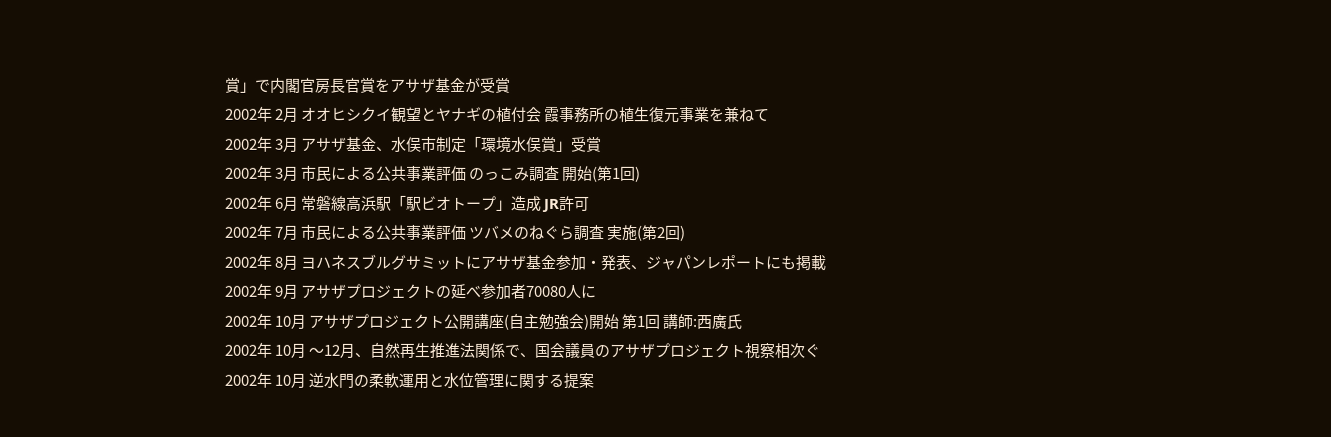賞」で内閣官房長官賞をアサザ基金が受賞
2002年 2月 オオヒシクイ観望とヤナギの植付会 霞事務所の植生復元事業を兼ねて
2002年 3月 アサザ基金、水俣市制定「環境水俣賞」受賞
2002年 3月 市民による公共事業評価 のっこみ調査 開始(第1回)
2002年 6月 常磐線高浜駅「駅ビオトープ」造成 JR許可
2002年 7月 市民による公共事業評価 ツバメのねぐら調査 実施(第2回)
2002年 8月 ヨハネスブルグサミットにアサザ基金参加・発表、ジャパンレポートにも掲載
2002年 9月 アサザプロジェクトの延べ参加者70080人に
2002年 10月 アサザプロジェクト公開講座(自主勉強会)開始 第1回 講師:西廣氏
2002年 10月 〜12月、自然再生推進法関係で、国会議員のアサザプロジェクト視察相次ぐ
2002年 10月 逆水門の柔軟運用と水位管理に関する提案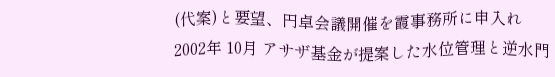(代案)と要望、円卓会議開催を霞事務所に申入れ
2002年 10月 アサザ基金が提案した水位管理と逆水門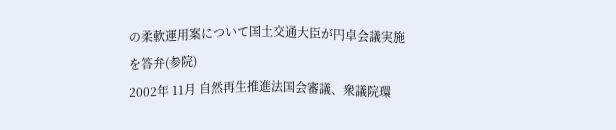の柔軟運用案について国土交通大臣が円卓会議実施を答弁(参院)
2002年 11月 自然再生推進法国会審議、衆議院環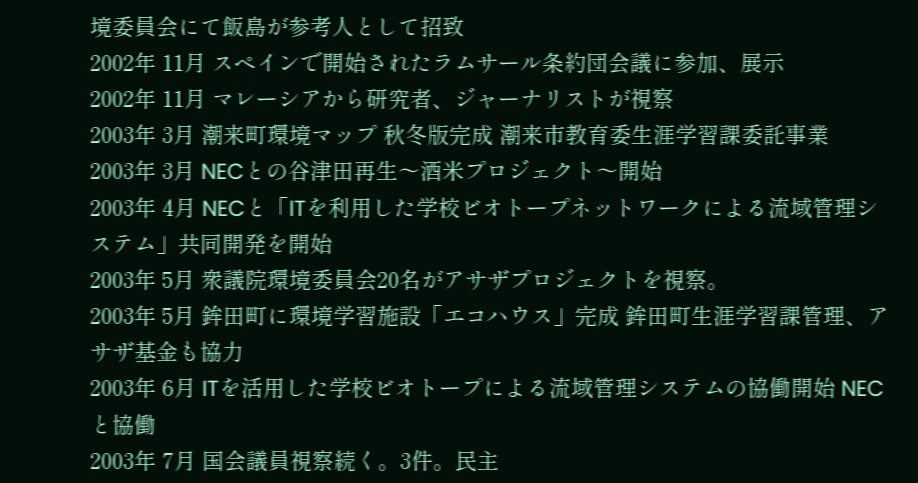境委員会にて飯島が参考人として招致
2002年 11月 スペインで開始されたラムサール条約団会議に参加、展示
2002年 11月 マレーシアから研究者、ジャーナリストが視察
2003年 3月 潮来町環境マップ 秋冬版完成 潮来市教育委生涯学習課委託事業
2003年 3月 NECとの谷津田再生〜酒米プロジェクト〜開始
2003年 4月 NECと「ITを利用した学校ビオトープネットワークによる流域管理システム」共同開発を開始
2003年 5月 衆議院環境委員会20名がアサザプロジェクトを視察。
2003年 5月 鉾田町に環境学習施設「エコハウス」完成 鉾田町生涯学習課管理、アサザ基金も協力
2003年 6月 ITを活用した学校ビオトープによる流域管理システムの協働開始 NECと協働
2003年 7月 国会議員視察続く。3件。民主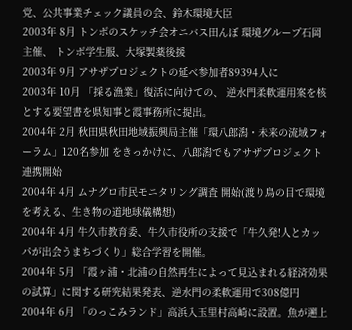党、公共事業チェック議員の会、鈴木環境大臣
2003年 8月 トンボのスケッチ会オニバス田んぼ 環境グループ石岡主催、 トンボ学生服、大塚製薬後援
2003年 9月 アサザプロジェクトの延べ参加者89394人に
2003年 10月 「採る漁業」復活に向けての、 逆水門柔軟運用案を核とする要望書を県知事と霞事務所に提出。
2004年 2月 秋田県秋田地域振興局主催「環八郎潟・未来の流域フォーラム」120名参加 をきっかけに、八郎潟でもアサザプロジェクト連携開始
2004年 4月 ムナグロ市民モニタリング調査 開始(渡り鳥の目で環境を考える、生き物の道地球儀構想)
2004年 4月 牛久市教育委、牛久市役所の支援で「牛久発!人とカッパが出会うまちづくり」総合学習を開催。
2004年 5月 「霞ヶ浦・北浦の自然再生によって見込まれる経済効果の試算」に関する研究結果発表、逆水門の柔軟運用で308億円
2004年 6月 「のっこみランド」高浜入玉里村高崎に設置。魚が遡上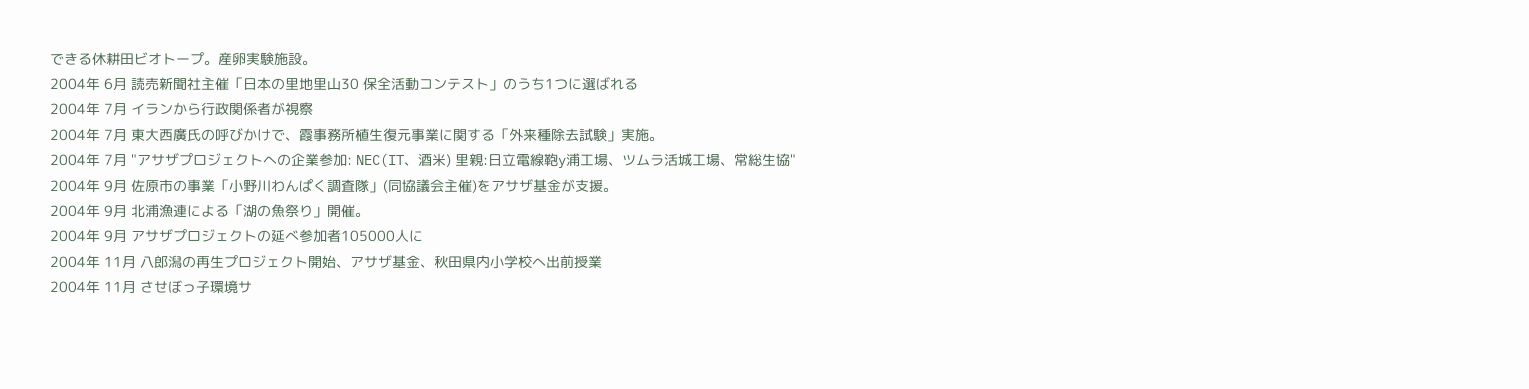できる休耕田ビオトープ。産卵実験施設。
2004年 6月 読売新聞社主催「日本の里地里山30 保全活動コンテスト」のうち1つに選ばれる
2004年 7月 イランから行政関係者が視察
2004年 7月 東大西廣氏の呼びかけで、霞事務所植生復元事業に関する「外来種除去試験」実施。
2004年 7月 "アサザプロジェクトへの企業参加: NEC(IT、酒米) 里親:日立電線鞄y浦工場、ツムラ活城工場、常総生協"
2004年 9月 佐原市の事業「小野川わんぱく調査隊」(同協議会主催)をアサザ基金が支援。
2004年 9月 北浦漁連による「湖の魚祭り」開催。
2004年 9月 アサザプロジェクトの延べ参加者105000人に
2004年 11月 八郎潟の再生プロジェクト開始、アサザ基金、秋田県内小学校へ出前授業
2004年 11月 させぼっ子環境サ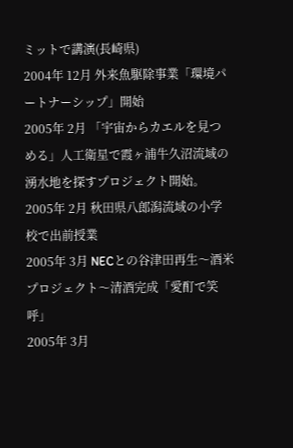ミットで講演(長崎県)
2004年 12月 外来魚駆除事業「環境パートナーシップ」開始
2005年 2月 「宇宙からカエルを見つめる」人工衛星で霞ヶ浦牛久沼流域の湧水地を探すプロジェクト開始。
2005年 2月 秋田県八郎潟流域の小学校で出前授業
2005年 3月 NECとの谷津田再生〜酒米プロジェクト〜清酒完成「愛酊で笑呼」
2005年 3月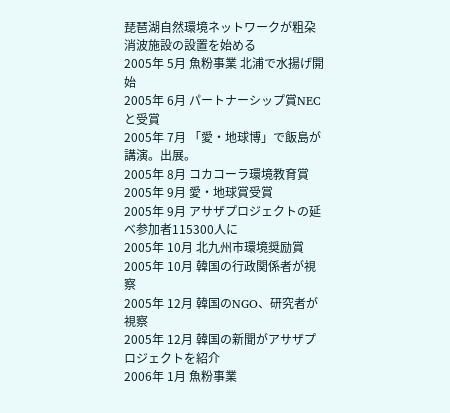琵琶湖自然環境ネットワークが粗朶消波施設の設置を始める
2005年 5月 魚粉事業 北浦で水揚げ開始
2005年 6月 パートナーシップ賞NECと受賞
2005年 7月 「愛・地球博」で飯島が講演。出展。
2005年 8月 コカコーラ環境教育賞
2005年 9月 愛・地球賞受賞
2005年 9月 アサザプロジェクトの延べ参加者115300人に
2005年 10月 北九州市環境奨励賞
2005年 10月 韓国の行政関係者が視察
2005年 12月 韓国のNGO、研究者が視察
2005年 12月 韓国の新聞がアサザプロジェクトを紹介
2006年 1月 魚粉事業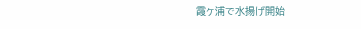霞ヶ浦で水揚げ開始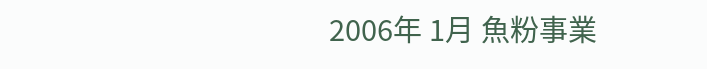2006年 1月 魚粉事業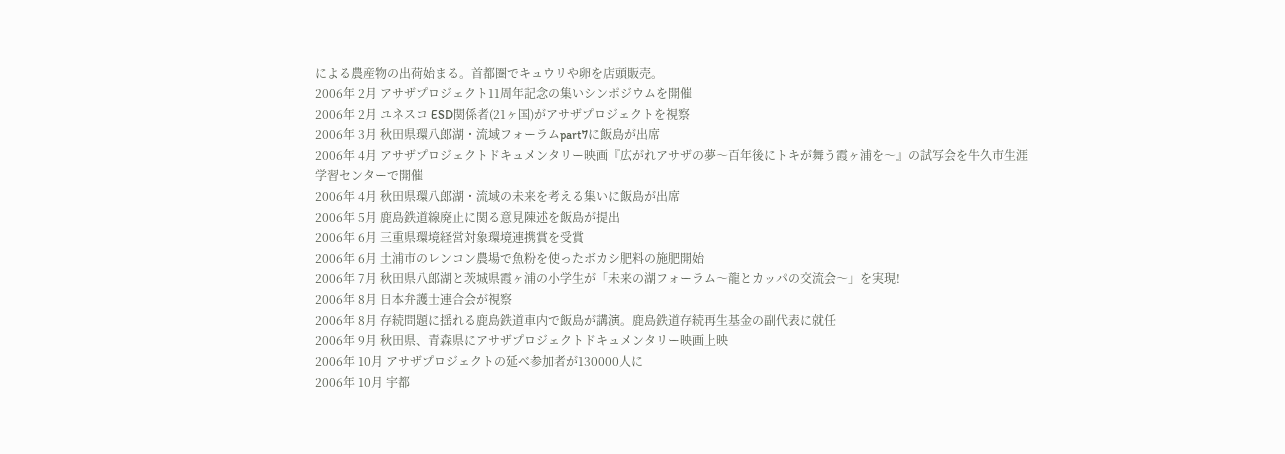による農産物の出荷始まる。首都圏でキュウリや卵を店頭販売。
2006年 2月 アサザプロジェクト11周年記念の集いシンポジウムを開催
2006年 2月 ユネスコ ESD関係者(21ヶ国)がアサザプロジェクトを視察
2006年 3月 秋田県環八郎湖・流域フォーラムpart7に飯島が出席
2006年 4月 アサザプロジェクトドキュメンタリー映画『広がれアサザの夢〜百年後にトキが舞う霞ヶ浦を〜』の試写会を牛久市生涯学習センターで開催
2006年 4月 秋田県環八郎湖・流域の未来を考える集いに飯島が出席
2006年 5月 鹿島鉄道線廃止に関る意見陳述を飯島が提出
2006年 6月 三重県環境経営対象環境連携賞を受賞
2006年 6月 土浦市のレンコン農場で魚粉を使ったボカシ肥料の施肥開始
2006年 7月 秋田県八郎湖と茨城県霞ヶ浦の小学生が「未来の湖フォーラム〜龍とカッパの交流会〜」を実現!
2006年 8月 日本弁護士連合会が視察
2006年 8月 存続問題に揺れる鹿島鉄道車内で飯島が講演。鹿島鉄道存続再生基金の副代表に就任
2006年 9月 秋田県、青森県にアサザプロジェクトドキュメンタリー映画上映
2006年 10月 アサザプロジェクトの延べ参加者が130000人に
2006年 10月 宇都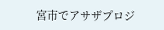宮市でアサザプロジ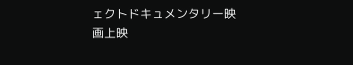ェクトドキュメンタリー映画上映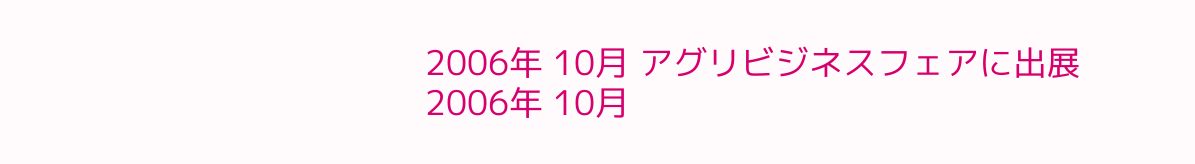2006年 10月 アグリビジネスフェアに出展
2006年 10月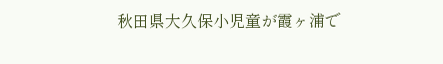秋田県大久保小児童が霞ヶ浦で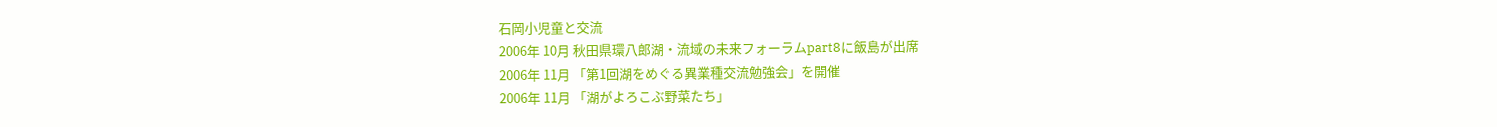石岡小児童と交流
2006年 10月 秋田県環八郎湖・流域の未来フォーラムpart8に飯島が出席
2006年 11月 「第1回湖をめぐる異業種交流勉強会」を開催
2006年 11月 「湖がよろこぶ野菜たち」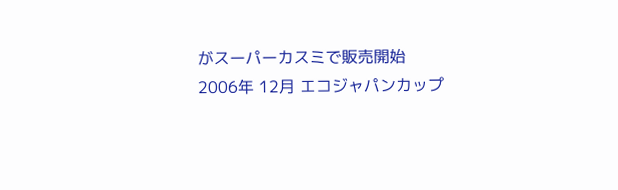がスーパーカスミで販売開始
2006年 12月 エコジャパンカップ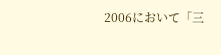2006において「三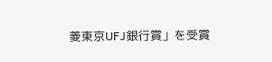菱東京UFJ銀行賞」を受賞